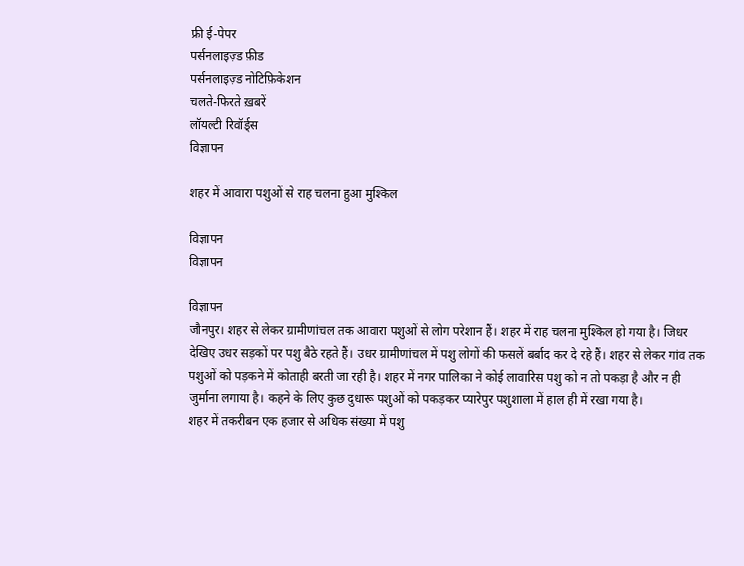फ्री ई-पेपर
पर्सनलाइज़्ड फ़ीड
पर्सनलाइज़्ड नोटिफ़िकेशन
चलते-फिरते ख़बरें
लॉयल्टी रिवॉर्ड्स
विज्ञापन

शहर में आवारा पशुओं से राह चलना हुआ मुश्किल

विज्ञापन
विज्ञापन

विज्ञापन
जौनपुर। शहर से लेकर ग्रामीणांचल तक आवारा पशुओं से लोग परेशान हैं। शहर में राह चलना मुश्किल हो गया है। जिधर देखिए उधर सड़कों पर पशु बैठे रहते हैं। उधर ग्रामीणांचल में पशु लोगों की फसलें बर्बाद कर दे रहे हैं। शहर से लेकर गांव तक पशुओं को पड़कने में कोताही बरती जा रही है। शहर में नगर पालिका ने कोई लावारिस पशु को न तो पकड़ा है और न ही जुर्माना लगाया है। कहने के लिए कुछ दुधारू पशुओं को पकड़कर प्यारेपुर पशुशाला में हाल ही में रखा गया है।
शहर में तकरीबन एक हजार से अधिक संख्या में पशु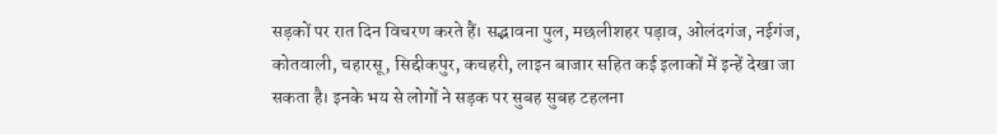सड़कों पर रात दिन विचरण करते हैं। सद्भावना पुल, मछलीशहर पड़ाव, ओलंदगंज, नईगंज, कोतवाली, चहारसू, सिद्दीकपुर, कचहरी, लाइन बाजार सहित कई इलाकों में इन्हें देखा जा सकता है। इनके भय से लोगों ने सड़क पर सुबह सुबह टहलना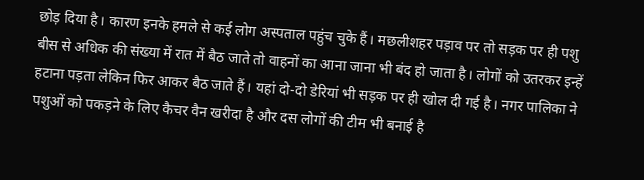छोड़ दिया है। कारण इनके हमले से कई लोग अस्पताल पहुंच चुके हैं। मछलीशहर पड़ाव पर तो सड़क पर ही पशु बीस से अधिक की संख्या में रात में बैठ जाते तो वाहनों का आना जाना भी बंद हो जाता है। लोगों को उतरकर इन्हें हटाना पड़ता लेकिन फिर आकर बैठ जाते हैं। यहां दो-दो डेरियां भी सड़क पर ही खोल दी गई है। नगर पालिका ने पशुओं को पकड़ने के लिए कैचर वैन खरीदा है और दस लोगों की टीम भी बनाई है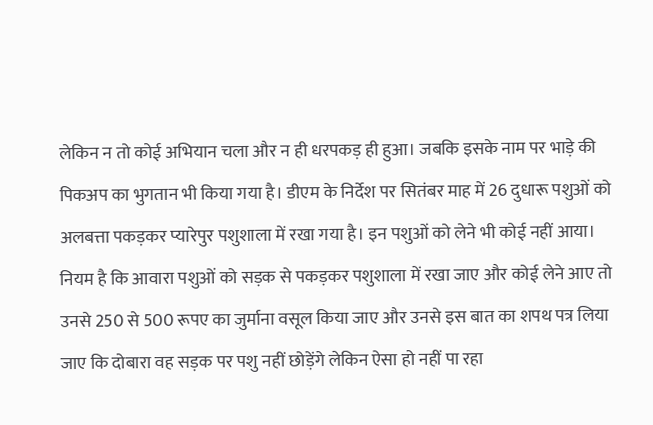लेकिन न तो कोई अभियान चला और न ही धरपकड़ ही हुआ। जबकि इसके नाम पर भाड़े की पिकअप का भुगतान भी किया गया है। डीएम के निर्देश पर सितंबर माह में 26 दुधारू पशुओं को अलबत्ता पकड़कर प्यारेपुर पशुशाला में रखा गया है। इन पशुओं को लेने भी कोई नहीं आया। नियम है कि आवारा पशुओं को सड़क से पकड़कर पशुशाला में रखा जाए और कोई लेने आए तो उनसे 250 से 500 रूपए का जुर्माना वसूल किया जाए और उनसे इस बात का शपथ पत्र लिया जाए कि दोबारा वह सड़क पर पशु नहीं छोड़ेंगे लेकिन ऐसा हो नहीं पा रहा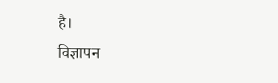है।
विज्ञापन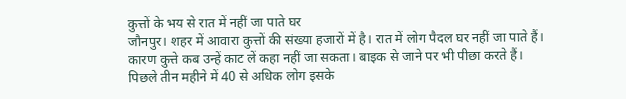कुत्तों के भय से रात में नहीं जा पाते घर
जौनपुर। शहर में आवारा कुत्तों की संख्या हजारों में है। रात में लोग पैदल घर नहीं जा पाते हैं। कारण कुत्ते कब उन्हें काट लें कहा नहीं जा सकता। बाइक से जाने पर भी पीछा करते हैं। पिछले तीन महीने में 40 से अधिक लोग इसके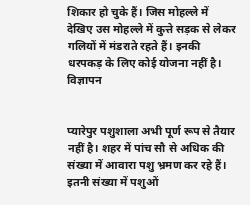शिकार हो चुके हैं। जिस मोहल्ले में देखिए उस मोहल्ले में कुत्ते सड़क से लेकर गलियों में मंडराते रहते हैं। इनकी धरपकड़ के लिए कोई योजना नहीं है।
विज्ञापन


प्यारेपुर पशुशाला अभी पूर्ण रूप से तैयार नहीं है। शहर में पांच सौ से अधिक की संख्या में आवारा पशु भ्रमण कर रहे हैं। इतनी संख्या में पशुओं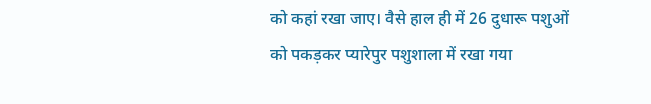को कहां रखा जाए। वैसे हाल ही में 26 दुधारू पशुओं को पकड़कर प्यारेपुर पशुशाला में रखा गया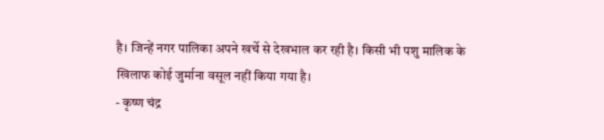है। जिन्हें नगर पालिका अपने खर्चे से देखभाल कर रही है। किसी भी पशु मालिक के खिलाफ कोई जुर्माना वसूल नहीं किया गया है।
- कृष्ण चंद्र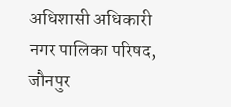अधिशासी अधिकारी
नगर पालिका परिषद, जौनपुर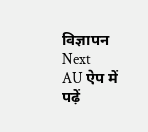विज्ञापन
Next
AU ऐप में पढ़ें